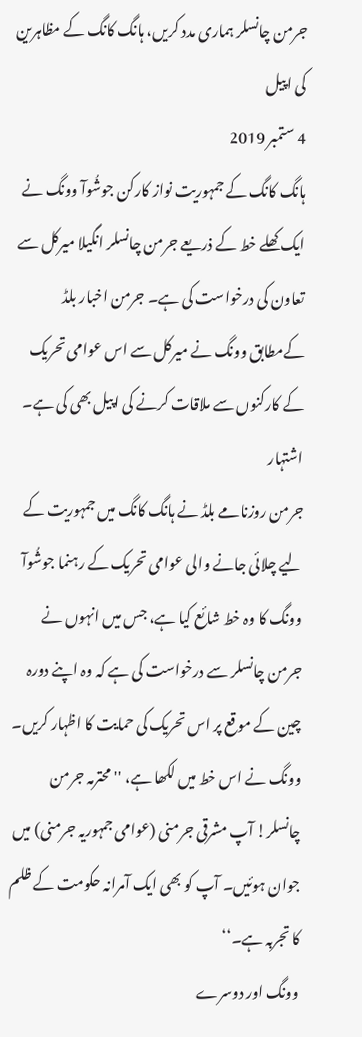جرمن چانسلر ہماری مدد کریں، ہانگ کانگ کے مظاہرین کی اپیل
4 ستمبر 2019
ہانگ کانگ کے جمہوریت نواز کارکن جوشُوآ وونگ نے ایک کھلے خط کے ذریعے جرمن چانسلر انگیلا میرکل سے تعاون کی درخواست کی ہے۔ جرمن اخبار بلڈ کےمطابق وونگ نے میرکل سے اس عوامی تحریک کے کارکنوں سے ملاقات کرنے کی اپیل بھی کی ہے۔
اشتہار
جرمن روزنامے بلڈ نے ہانگ کانگ میں جمہوریت کے لیے چلائی جانے والی عوامی تحریک کے رہنما جوشُوآ وونگ کا وہ خط شائع کیا ہے، جس میں انہوں نے جرمن چانسلر سے درخواست کی ہے کہ وہ اپنے دورہ چین کے موقع پر اس تحریک کی حمایت کا اظہار کریں۔ وونگ نے اس خط میں لکھا ہے، ''محترمہ جرمن چانسلر! آپ مشرقی جرمنی (عوامی جمہوریہ جرمنی) میں جوان ہوئیں۔ آپ کو بھی ایک آمرانہ حکومت کے ظلم کا تجربہ ہے۔‘‘
وونگ اور دوسرے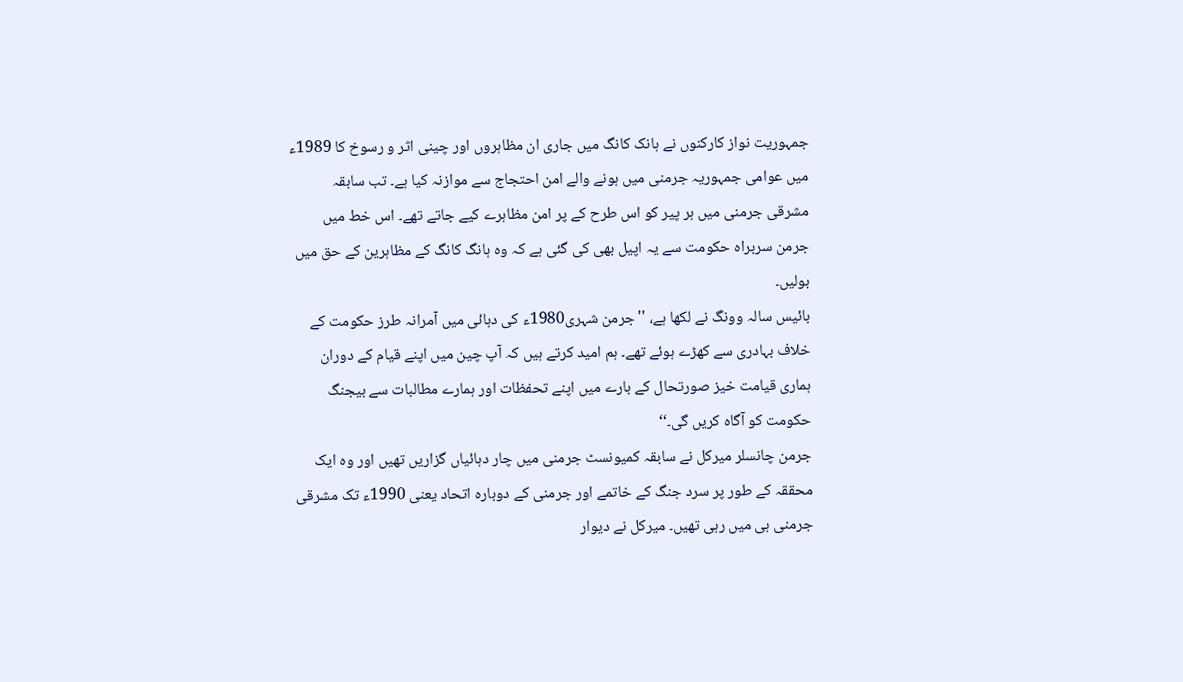جمہوریت نواز کارکنوں نے ہانک کانگ میں جاری ان مظاہروں اور چینی اثر و رسوخ کا 1989ء میں عوامی جمہوریہ جرمنی میں ہونے والے امن احتجاج سے موازنہ کیا ہے۔ تب سابقہ مشرقی جرمنی میں ہر پیر کو اس طرح کے پر امن مظاہرے کیے جاتے تھے۔ اس خط میں جرمن سربراہ حکومت سے یہ اپیل بھی کی گئی ہے کہ وہ ہانگ کانگ کے مظاہرین کے حق میں بولیں۔
بائیس سالہ وونگ نے لکھا ہے، ''جرمن شہری1980ء کی دہائی میں آمرانہ طرز حکومت کے خلاف بہادری سے کھڑے ہوئے تھے۔ ہم امید کرتے ہیں کہ آپ چین میں اپنے قیام کے دوران ہماری قیامت خیز صورتحال کے بارے میں اپنے تحفظات اور ہمارے مطالبات سے بیجنگ حکومت کو آگاہ کریں گی۔‘‘
جرمن چانسلر میرکل نے سابقہ کمیونسٹ جرمنی میں چار دہائیاں گزاریں تھیں اور وہ ایک محققہ کے طور پر سرد جنگ کے خاتمے اور جرمنی کے دوبارہ اتحاد یعنی 1990ء تک مشرقی جرمنی ہی میں رہی تھیں۔ میرکل نے دیوار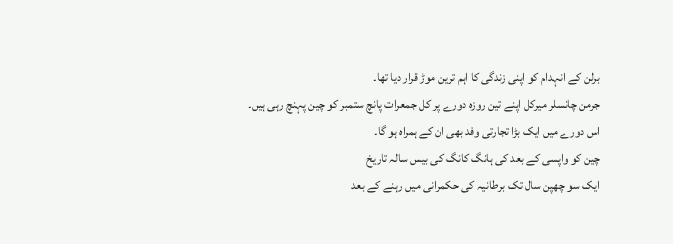برلن کے انہدام کو اپنی زندگی کا اہم ترین موڑ قرار دیا تھا۔
جرمن چانسلر میرکل اپنے تین روزہ دورے پر کل جمعرات پانچ ستمبر کو چین پہنچ رہی ہیں۔ اس دورے میں ایک بڑا تجارتی وفد بھی ان کے ہمراہ ہو گا۔
چین کو واپسی کے بعد کی ہانگ کانگ کی بیس سالہ تاریخ
ایک سو چھپن سال تک برطانیہ کی حکمرانی میں رہنے کے بعد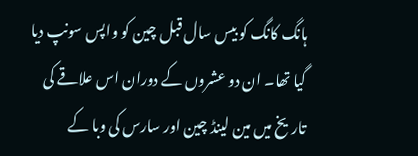ہانگ کانگ کو بیس سال قبل چین کو واپس سونپ دیا گیا تھا۔ ان دو عشروں کے دوران اس علاقے کی تاریخ میں مین لینڈ چین اور سارس کی وبا کے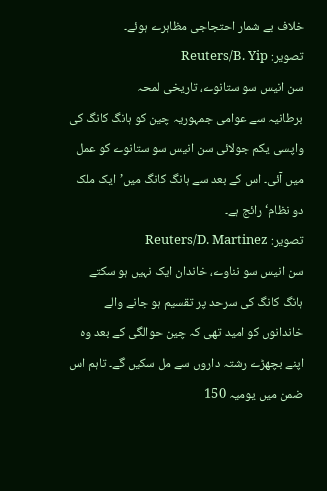خلاف بے شمار احتجاجی مظاہرے ہوئے۔
تصویر: Reuters/B. Yip
سن انیس سو ستانوے، تاریخی لمحہ
برطانیہ سے عوامی جمہوریہ چین کو ہانگ کانگ کی واپسی یکم جولائی سن انیس سو ستانوے کو عمل میں آئی۔ اس کے بعد سے ہانگ کانگ میں’ایک ملک دو نظام‘ رائج ہے۔
تصویر: Reuters/D. Martinez
سن انیس سو نناوے، خاندان ایک نہیں ہو سکتے
ہانگ کانگ کی سرحد پر تقسیم ہو جانے والے خاندانوں کو امید تھی کہ چین حوالگی کے بعد وہ اپنے بچھڑے رشتہ داروں سے مل سکیں گے۔ تاہم اس ضمن میں یومیہ 150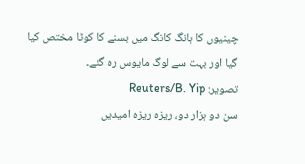چینیوں کا ہانگ کانگ میں بسنے کا کوٹا مختص کیا گیا اور بہت سے لوگ مایوس رہ گئے۔
تصویر: Reuters/B. Yip
سن دو ہزار دو، ریزہ ریزہ امیدیں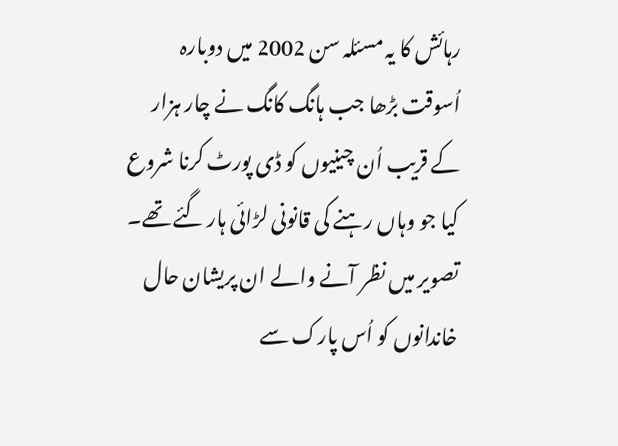رہائش کا یہ مسئلہ سن 2002 میں دوبارہ اُسوقت بڑھا جب ہانگ کانگ نے چار ہزار کے قریب اُن چینیوں کو ڈی پورٹ کرنا شروع کیا جو وہاں رہنے کی قانونی لڑائی ہار گئے تھے۔ تصویر میں نظر آنے والے ان پریشان حال خاندانوں کو اُس پارک سے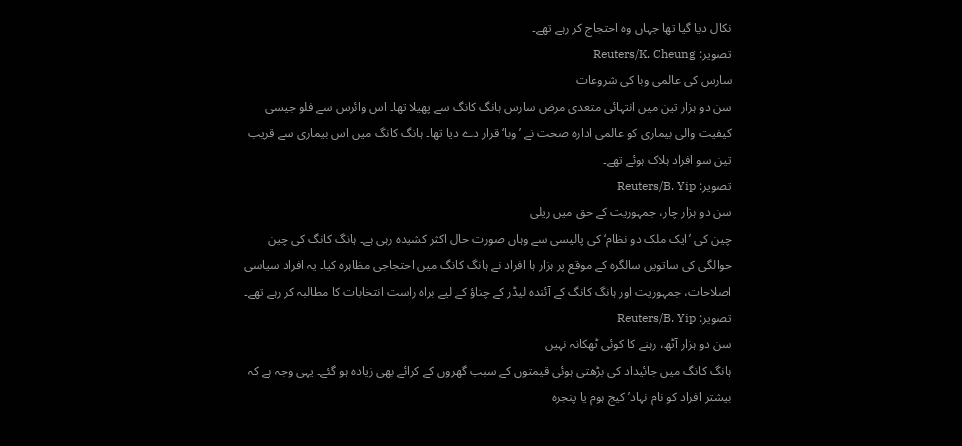نکال دیا گیا تھا جہاں وہ احتجاج کر رہے تھے۔
تصویر: Reuters/K. Cheung
سارس کی عالمی وبا کی شروعات
سن دو ہزار تین میں انتہائی متعدی مرض سارس ہانگ کانگ سے پھیلا تھا۔ اس وائرس سے فلو جیسی کیفیت والی بیماری کو عالمی ادارہ صحت نے ’وبا‘ قرار دے دیا تھا۔ ہانگ کانگ میں اس بیماری سے قریب تین سو افراد ہلاک ہوئے تھے۔
تصویر: Reuters/B. Yip
سن دو ہزار چار، جمہوریت کے حق میں ریلی
چین کی ’ایک ملک دو نظام‘ کی پالیسی سے وہاں صورت حال اکثر کشیدہ رہی ہے۔ ہانگ کانگ کی چین حوالگی کی ساتویں سالگرہ کے موقع پر ہزار ہا افراد نے ہانگ کانگ میں احتجاجی مظاہرہ کیا۔ یہ افراد سیاسی اصلاحات، جمہوریت اور ہانگ کانگ کے آئندہ لیڈر کے چناؤ کے لیے براہ راست انتخابات کا مطالبہ کر رہے تھے۔
تصویر: Reuters/B. Yip
سن دو ہزار آٹھ، رہنے کا کوئی ٹھکانہ نہیں
ہانگ کانگ میں جائیداد کی بڑھتی ہوئی قیمتوں کے سبب گھروں کے کرائے بھی زیادہ ہو گئے۔ یہی وجہ ہے کہ بیشتر افراد کو نام نہاد’ کیج ہوم یا پنجرہ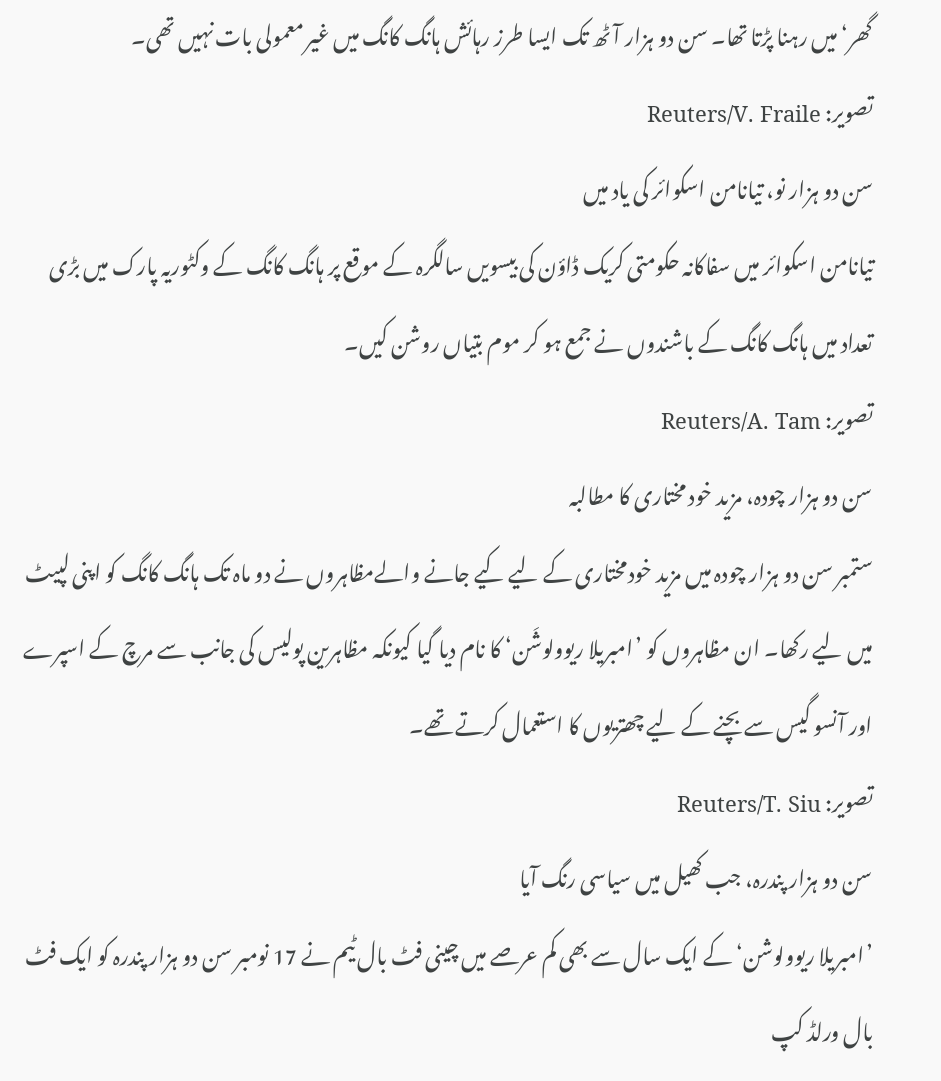گھر‘ میں رہنا پڑتا تھا۔ سن دو ہزار آٹھ تک ایسا طرز رہائش ہانگ کانگ میں غیر معمولی بات نہیں تھی۔
تصویر: Reuters/V. Fraile
سن دو ہزار نو، تیانامن اسکوائر کی یاد میں
تیانامن اسکوائر میں سفاکانہ حکومتی کریک ڈاؤن کی بیسویں سالگرہ کے موقع پر ہانگ کانگ کے وکٹوریہ پارک میں بڑی تعداد میں ہانگ کانگ کے باشندوں نے جمع ہو کر موم بتیاں روشن کیں۔
تصویر: Reuters/A. Tam
سن دو ہزار چودہ، مزید خود مختاری کا مطالبہ
ستمبر سن دو ہزار چودہ میں مزید خودمختاری کے لیے کیے جانے والےمظاہروں نے دو ماہ تک ہانگ کانگ کو اپنی لپیٹ میں لیے رکھا۔ ان مظاہروں کو ’امبریلا ریوولوشَن‘ کا نام دیا گیا کیونکہ مظاہرین پولیس کی جانب سے مرچ کے اسپرے اور آنسو گیس سے بچنے کے لیے چھتریوں کا استعمال کرتے تھے۔
تصویر: Reuters/T. Siu
سن دو ہزار پندرہ، جب کھیل میں سیاسی رنگ آیا
’امبریلا ریوولوشن‘ کے ایک سال سے بھی کم عرصے میں چینی فٹ بال ٹیم نے 17 نومبر سن دو ہزار پندرہ کو ایک فٹ بال ورلڈ کپ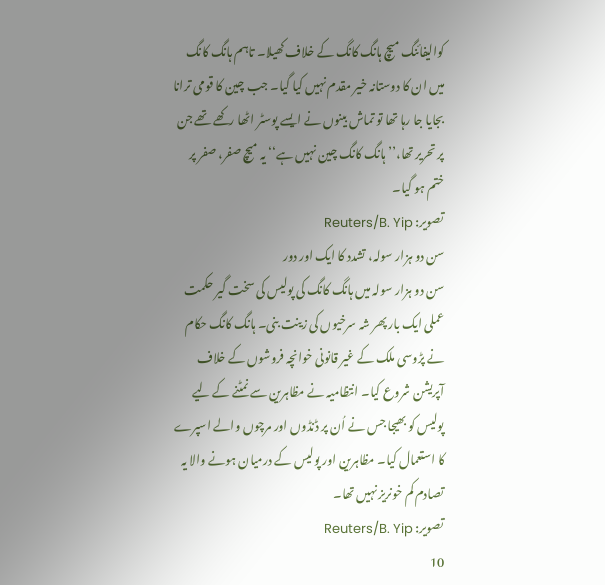کوالیفائنگ میچ ہانگ کانگ کے خلاف کھیلا۔ تاہم ہانگ کانگ میں ان کا دوستانہ خیر مقدم نہیں کیا گیا۔ جب چین کا قومی ترانا بجایا جا رہا تھا تو تماش بینوں نے ایسے پوسٹر اٹھا رکھے تھے جن پر تحریر تھا،’’ ہانگ کانگ چین نہیں ہے‘‘ یہ میچ صفر، صفر پر ختم ہو گیا۔
تصویر: Reuters/B. Yip
سن دو ہزار سولہ، تشدد کا ایک اور دور
سن دو ہزار سولہ میں ہانگ کانگ کی پولیس کی سخت گیر حکمت عملی ایک بار پھر شہ سرخیوں کی زینت بنی۔ ہانگ کانگ حکام نے پڑوسی ملک کے غیر قانونی خوانچہ فروشوں کے خلاف آپریشن شروع کیا۔ انتظامیہ نے مظاہرین سے نمٹنے کے لیے پولیس کو بھیجا جس نے اُن پر ڈنڈوں اور مرچوں والے اسپرے کا استعمال کیا۔ مظاہرین اور پولیس کے درمیان ہونے والا یہ تصادم کم خونریز نہیں تھا۔
تصویر: Reuters/B. Yip
10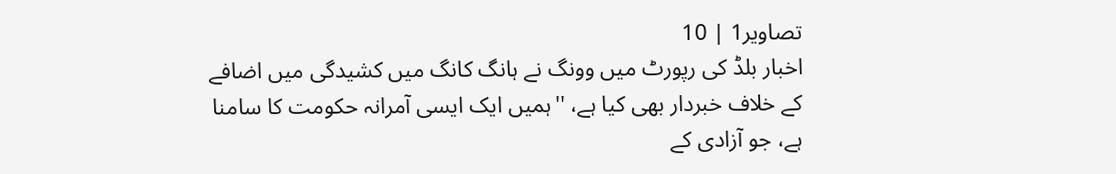تصاویر1 | 10
اخبار بلڈ کی رپورٹ میں وونگ نے ہانگ کانگ میں کشیدگی میں اضافے کے خلاف خبردار بھی کیا ہے، ''ہمیں ایک ایسی آمرانہ حکومت کا سامنا ہے، جو آزادی کے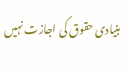بنیادی حقوق کی اجازت نہیں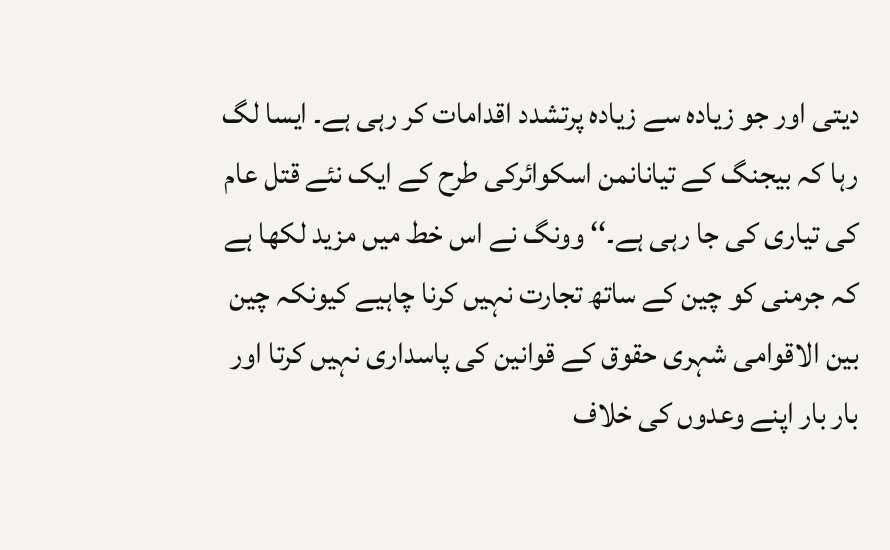دیتی اور جو زیادہ سے زیادہ پرتشدد اقدامات کر رہی ہے۔ ایسا لگ رہا کہ بیجنگ کے تیانانمن اسکوائرکی طرح کے ایک نئے قتل عام کی تیاری کی جا رہی ہے۔‘‘ وونگ نے اس خط میں مزید لکھا ہے کہ جرمنی کو چین کے ساتھ تجارت نہیں کرنا چاہیے کیونکہ چین بین الاقوامی شہری حقوق کے قوانین کی پاسداری نہیں کرتا اور بار بار اپنے وعدوں کی خلاف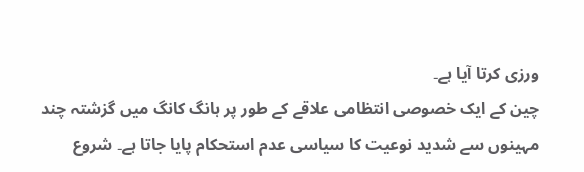ورزی کرتا آیا ہے۔
چین کے ایک خصوصی انتظامی علاقے کے طور پر ہانگ کانگ میں گزشتہ چند مہینوں سے شدید نوعیت کا سیاسی عدم استحکام پایا جاتا ہے۔ شروع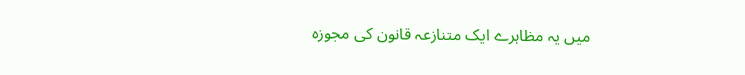میں یہ مظاہرے ایک متنازعہ قانون کی مجوزہ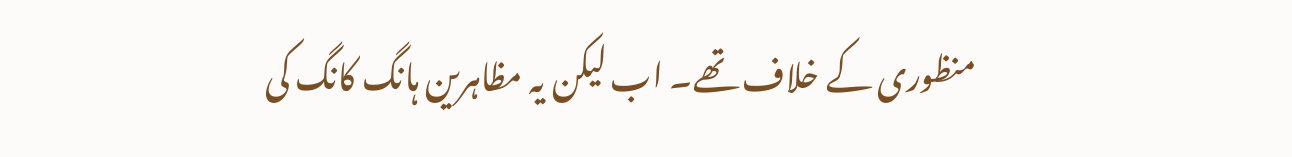منظوری کے خلاف تھے۔ اب لیکن یہ مظاہرین ہانگ کانگ کی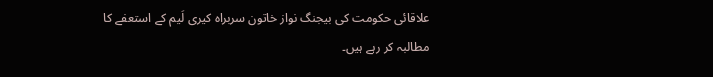علاقائی حکومت کی بیجنگ نواز خاتون سربراہ کیری لَیم کے استعفے کا مطالبہ کر رہے ہیں۔